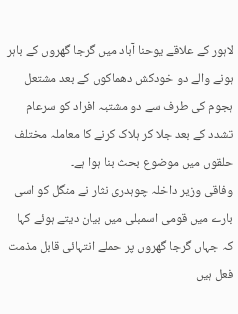لاہور کے علاقے یوحنا آباد میں گرجا گھروں کے باہر ہونے والے دو خودکش دھماکوں کے بعد مشتعل ہجوم کی طرف سے دو مشتبہ افراد کو سرعام تشدد کے بعد جلا کر ہلاک کرنے کا معاملہ مختلف حلقوں میں موضوع بحث بنا ہوا ہے۔
وفاقی وزیر داخلہ چوہدری نثار نے منگل کو اسی بارے میں قومی اسمبلی میں بیان دیتے ہوئے کہا کہ جہاں گرجا گھروں پر حملے انتہائی قابل مذمت فعل ہیں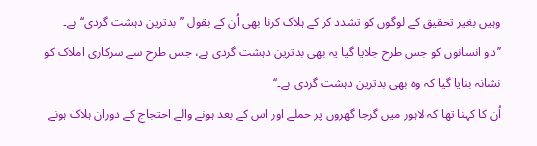وہیں بغیر تحقیق کے لوگوں کو تشدد کر کے ہلاک کرنا بھی اُن کے بقول ’’بدترین دہشت گردی‘‘ ہے۔
’’دو انسانوں کو جس طرح جلایا گیا یہ بھی بدترین دہشت گردی ہے، جس طرح سے سرکاری املاک کو نشانہ بنایا گیا کہ وہ بھی بدترین دہشت گردی ہے۔‘‘
اُن کا کہنا تھا کہ لاہور میں گرجا گھروں پر حملے اور اس کے بعد ہونے والے احتجاج کے دوران ہلاک ہونے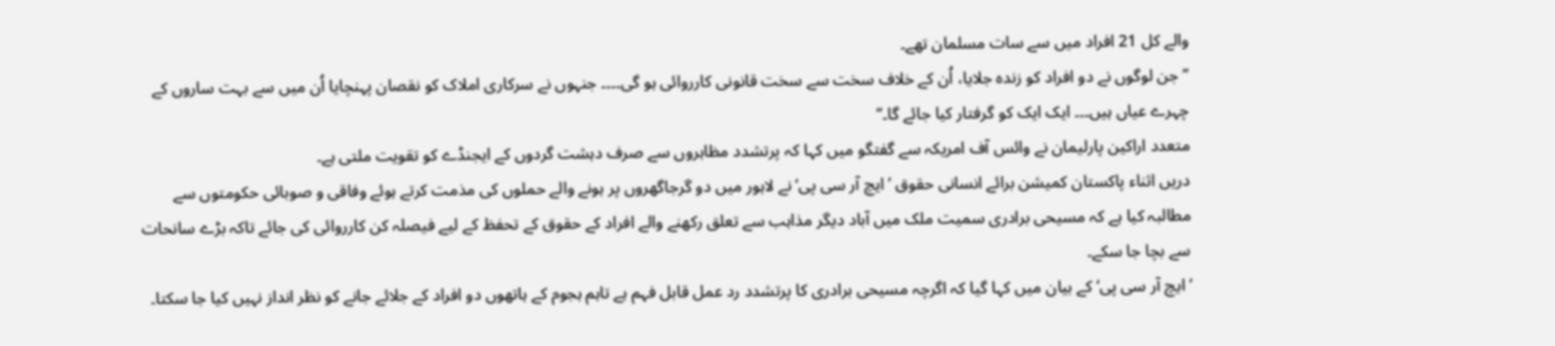والے کل 21 افراد میں سے سات مسلمان تھے۔
’’جن لوگوں نے دو افراد کو زندہ جلایا، اُن کے خلاف سخت سے سخت قانونی کارروائی ہو گی۔۔۔۔ جنہوں نے سرکاری املاک کو نقصان پہنچایا اُن میں سے بہت ساروں کے چہرے عیاں ہیں۔۔۔ ایک ایک کو گرفتار کیا جائے گا۔‘‘
متعدد اراکین پارلیمان نے وائس آف امریکہ سے گفتگو میں کہا کہ پرتشدد مظاہروں سے صرف دہشت گردوں کے ایجنڈے کو تقویت ملتی ہے۔
دریں اثناء پاکستان کمیشن برائے انسانی حقوق ’ایچ آر سی پی‘ نے لاہور میں دو گرجاگھروں پر ہونے والے حملوں کی مذمت کرتے ہوئے وفاقی و صوبائی حکومتوں سے مطالبہ کیا ہے کہ مسیحی برادری سمیت ملک میں آباد دیگر مذاہب سے تعلق رکھنے والے افراد کے حقوق کے تحفظ کے لیے فیصلہ کن کارروائی کی جائے تاکہ بڑے سانحات سے بچا جا سکے۔
’ایچ آر سی پی‘ کے بیان میں کہا گیا کہ اگرچہ مسیحی برادری کا پرتشدد رد عمل قابل فہم ہے تاہم ہجوم کے ہاتھوں دو افراد کے جلائے جانے کو نظر انداز نہیں کیا جا سکتا۔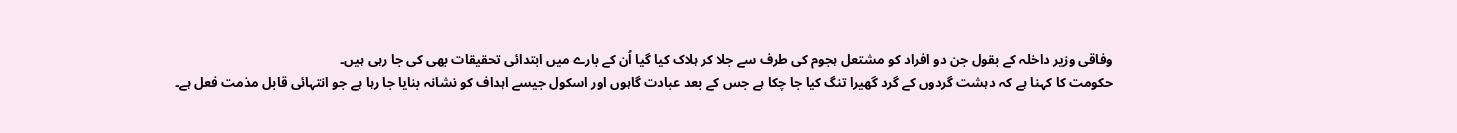وفاقی وزیر داخلہ کے بقول جن دو افراد کو مشتعل ہجوم کی طرف سے جلا کر ہلاک کیا گیا اُن کے بارے میں ابتدائی تحقیقات بھی کی جا رہی ہیں۔
حکومت کا کہنا ہے کہ دہشت گردوں کے گرد گھیرا تنگ کیا جا چکا ہے جس کے بعد عبادت گاہوں اور اسکول جیسے اہداف کو نشانہ بنایا جا رہا ہے جو انتہائی قابل مذمت فعل ہے۔